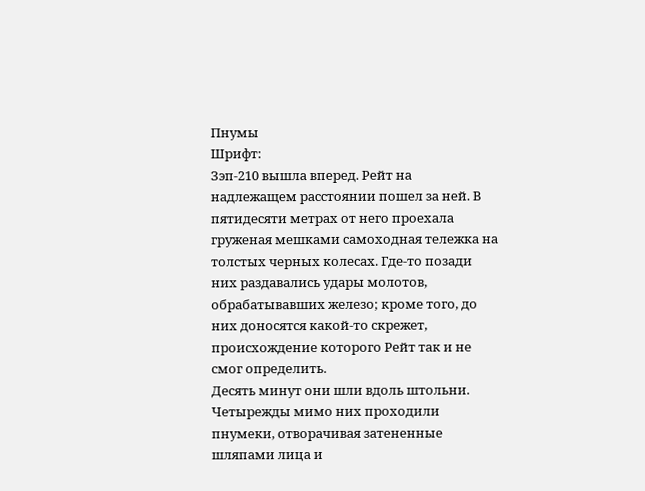Пнумы
Шрифт:
Зэп-210 вышла вперед. Рейт на надлежащем расстоянии пошел за ней. В пятидесяти метрах от него проехала груженая мешками самоходная тележка на толстых черных колесах. Где-то позади них раздавались удары молотов, обрабатывавших железо; кроме того, до них доносятся какой-то скрежет, происхождение которого Рейт так и не смог определить.
Десять минут они шли вдоль штольни. Четырежды мимо них проходили пнумеки, отворачивая затененные шляпами лица и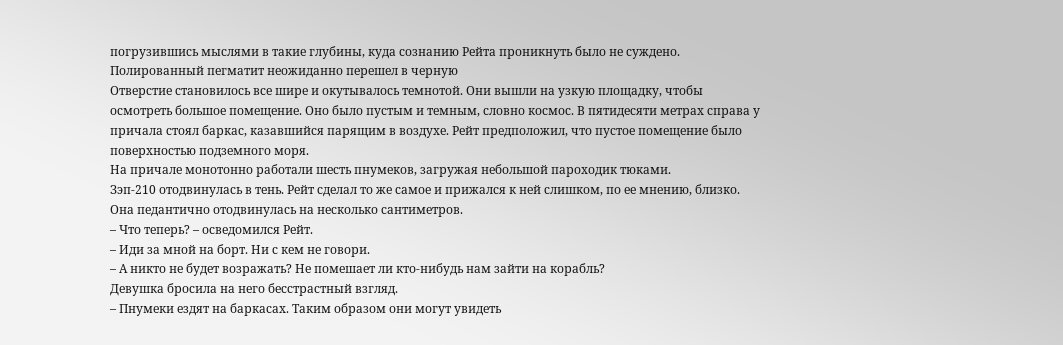погрузившись мыслями в такие глубины, куда сознанию Рейта проникнуть было не суждено.
Полированный пегматит неожиданно перешел в черную
Отверстие становилось все шире и окутывалось темнотой. Они вышли на узкую площадку, чтобы осмотреть большое помещение. Оно было пустым и темным, словно космос. В пятидесяти метрах справа у причала стоял баркас, казавшийся парящим в воздухе. Рейт предположил, что пустое помещение было поверхностью подземного моря.
На причале монотонно работали шесть пнумеков, загружая небольшой пароходик тюками.
Зэп-210 отодвинулась в тень. Рейт сделал то же самое и прижался к ней слишком, по ее мнению, близко. Она педантично отодвинулась на несколько сантиметров.
– Что теперь? – осведомился Рейт.
– Иди за мной на борт. Ни с кем не говори.
– А никто не будет возражать? Не помешает ли кто-нибудь нам зайти на корабль?
Девушка бросила на него бесстрастный взгляд.
– Пнумеки ездят на баркасах. Таким образом они могут увидеть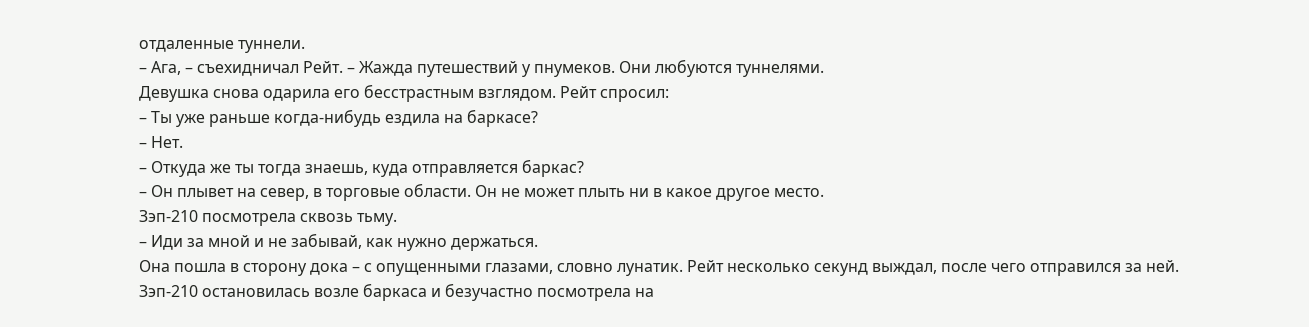отдаленные туннели.
– Ага, – съехидничал Рейт. – Жажда путешествий у пнумеков. Они любуются туннелями.
Девушка снова одарила его бесстрастным взглядом. Рейт спросил:
– Ты уже раньше когда-нибудь ездила на баркасе?
– Нет.
– Откуда же ты тогда знаешь, куда отправляется баркас?
– Он плывет на север, в торговые области. Он не может плыть ни в какое другое место.
Зэп-210 посмотрела сквозь тьму.
– Иди за мной и не забывай, как нужно держаться.
Она пошла в сторону дока – с опущенными глазами, словно лунатик. Рейт несколько секунд выждал, после чего отправился за ней.
Зэп-210 остановилась возле баркаса и безучастно посмотрела на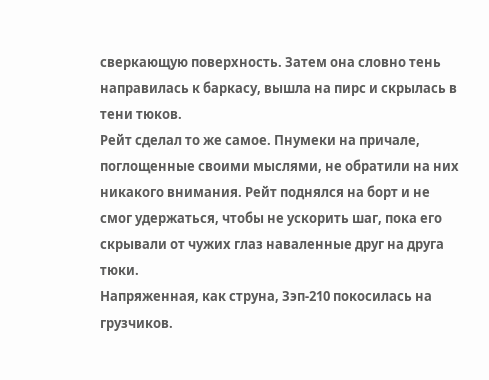сверкающую поверхность. Затем она словно тень направилась к баркасу, вышла на пирс и скрылась в тени тюков.
Рейт сделал то же самое. Пнумеки на причале, поглощенные своими мыслями, не обратили на них никакого внимания. Рейт поднялся на борт и не смог удержаться, чтобы не ускорить шаг, пока его скрывали от чужих глаз наваленные друг на друга тюки.
Напряженная, как струна, Зэп-210 покосилась на грузчиков.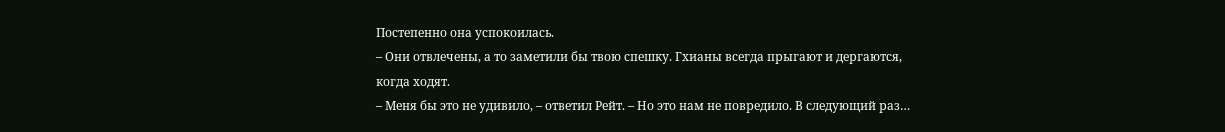Постепенно она успокоилась.
– Они отвлечены, а то заметили бы твою спешку. Гхианы всегда прыгают и дергаются, когда ходят.
– Меня бы это не удивило, – ответил Рейт. – Но это нам не повредило. В следующий раз…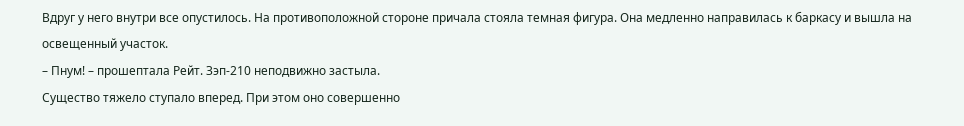Вдруг у него внутри все опустилось. На противоположной стороне причала стояла темная фигура. Она медленно направилась к баркасу и вышла на освещенный участок.
– Пнум! – прошептала Рейт. Зэп-210 неподвижно застыла.
Существо тяжело ступало вперед. При этом оно совершенно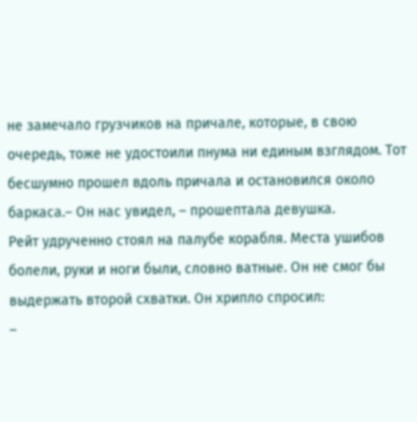не замечало грузчиков на причале, которые, в свою очередь, тоже не удостоили пнума ни единым взглядом. Тот бесшумно прошел вдоль причала и остановился около баркаса.– Он нас увидел, – прошептала девушка.
Рейт удрученно стоял на палубе корабля. Места ушибов болели, руки и ноги были, словно ватные. Он не смог бы выдержать второй схватки. Он хрипло спросил:
–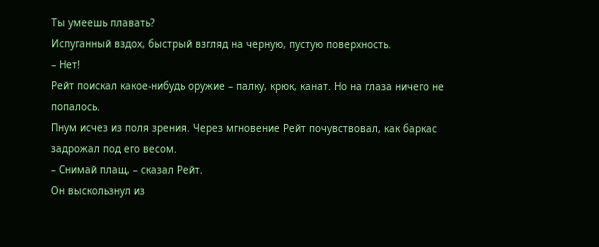Ты умеешь плавать?
Испуганный вздох, быстрый взгляд на черную, пустую поверхность.
– Нет!
Рейт поискал какое-нибудь оружие – палку, крюк, канат. Но на глаза ничего не попалось.
Пнум исчез из поля зрения. Через мгновение Рейт почувствовал, как баркас задрожал под его весом.
– Снимай плащ, – сказал Рейт.
Он выскользнул из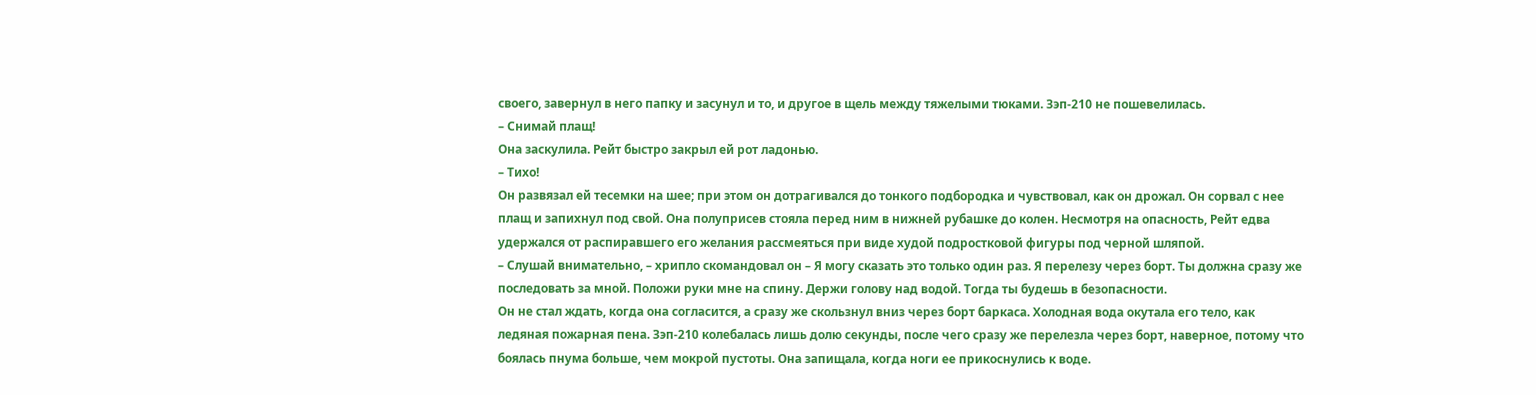своего, завернул в него папку и засунул и то, и другое в щель между тяжелыми тюками. Зэп-210 не пошевелилась.
– Снимай плащ!
Она заскулила. Рейт быстро закрыл ей рот ладонью.
– Тихо!
Он развязал ей тесемки на шее; при этом он дотрагивался до тонкого подбородка и чувствовал, как он дрожал. Он сорвал с нее плащ и запихнул под свой. Она полуприсев стояла перед ним в нижней рубашке до колен. Несмотря на опасность, Рейт едва удержался от распиравшего его желания рассмеяться при виде худой подростковой фигуры под черной шляпой.
– Слушай внимательно, – хрипло скомандовал он – Я могу сказать это только один раз. Я перелезу через борт. Ты должна сразу же последовать за мной. Положи руки мне на спину. Держи голову над водой. Тогда ты будешь в безопасности.
Он не стал ждать, когда она согласится, а сразу же скользнул вниз через борт баркаса. Холодная вода окутала его тело, как ледяная пожарная пена. Зэп-210 колебалась лишь долю секунды, после чего сразу же перелезла через борт, наверное, потому что боялась пнума больше, чем мокрой пустоты. Она запищала, когда ноги ее прикоснулись к воде.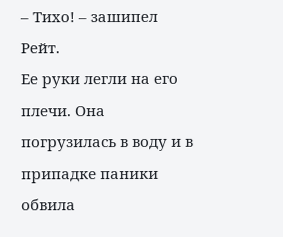– Тихо! – зашипел Рейт.
Ее руки легли на его плечи. Она погрузилась в воду и в припадке паники обвила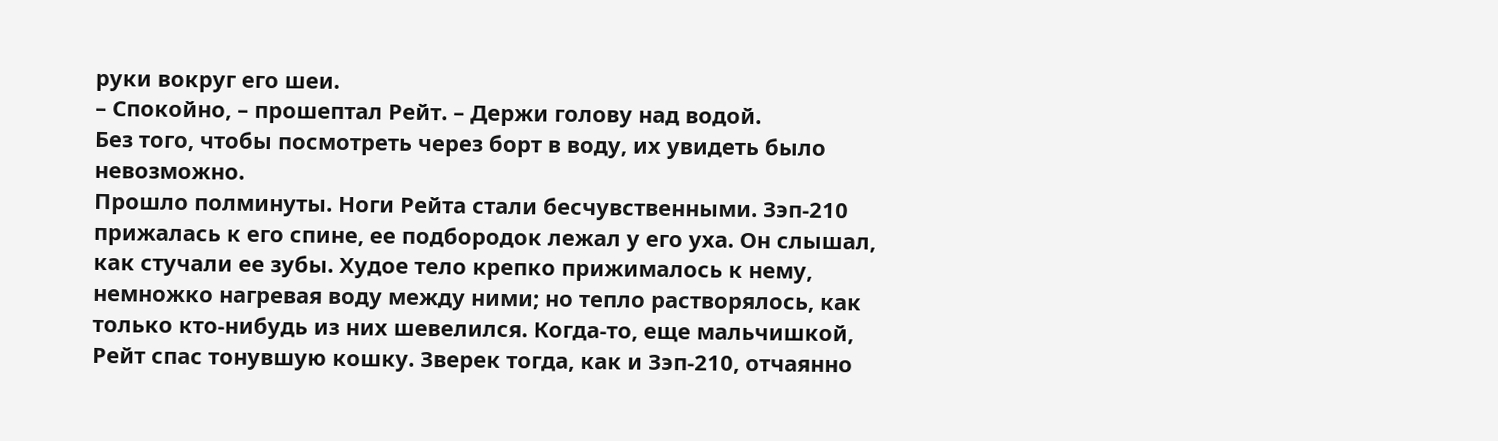руки вокруг его шеи.
– Спокойно, – прошептал Рейт. – Держи голову над водой.
Без того, чтобы посмотреть через борт в воду, их увидеть было невозможно.
Прошло полминуты. Ноги Рейта стали бесчувственными. Зэп-210 прижалась к его спине, ее подбородок лежал у его уха. Он слышал, как стучали ее зубы. Худое тело крепко прижималось к нему, немножко нагревая воду между ними; но тепло растворялось, как только кто-нибудь из них шевелился. Когда-то, еще мальчишкой, Рейт спас тонувшую кошку. Зверек тогда, как и Зэп-210, отчаянно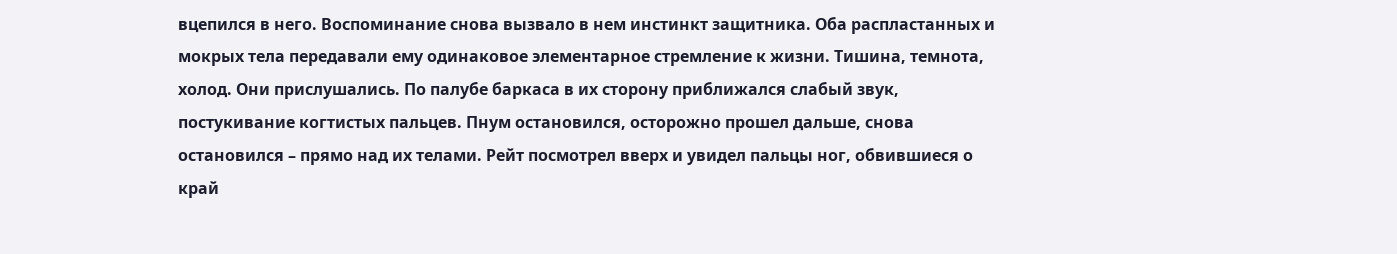вцепился в него. Воспоминание снова вызвало в нем инстинкт защитника. Оба распластанных и мокрых тела передавали ему одинаковое элементарное стремление к жизни. Тишина, темнота, холод. Они прислушались. По палубе баркаса в их сторону приближался слабый звук, постукивание когтистых пальцев. Пнум остановился, осторожно прошел дальше, снова остановился – прямо над их телами. Рейт посмотрел вверх и увидел пальцы ног, обвившиеся о край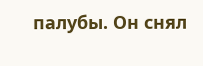палубы. Он снял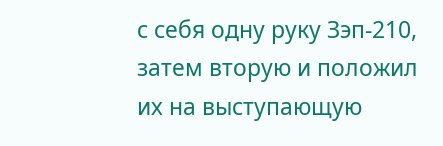с себя одну руку Зэп-210, затем вторую и положил их на выступающую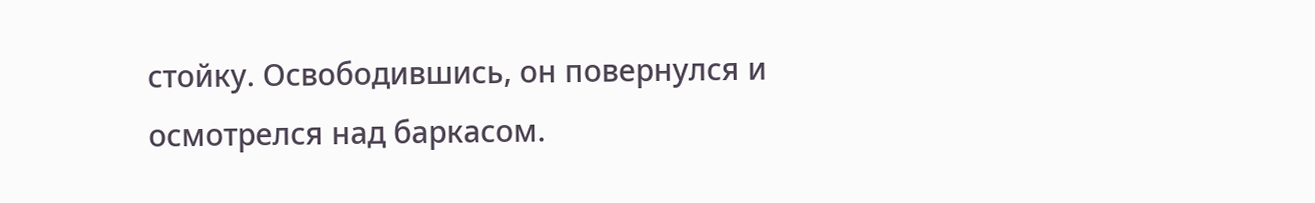стойку. Освободившись, он повернулся и осмотрелся над баркасом.